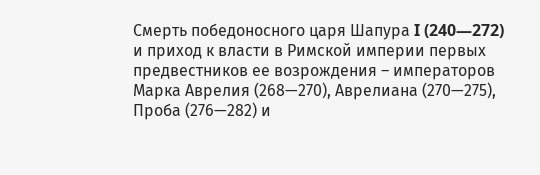Смерть победоносного царя Шапура I (240—272) и приход к власти в Римской империи первых предвестников ее возрождения – императоров Марка Аврелия (268—270), Аврелиана (270—275), Проба (276—282) и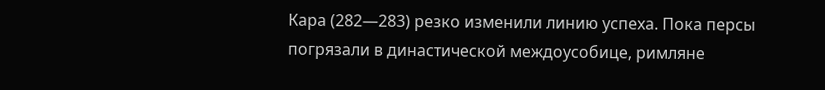Кара (282—283) резко изменили линию успеха. Пока персы погрязали в династической междоусобице, римляне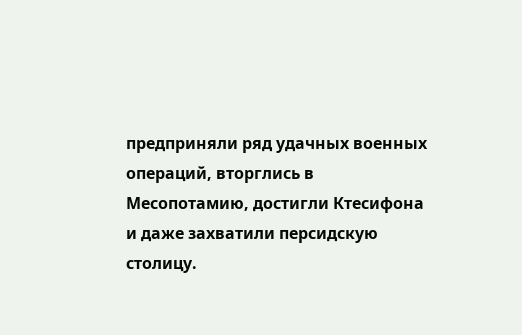предприняли ряд удачных военных операций, вторглись в Месопотамию, достигли Ктесифона и даже захватили персидскую столицу.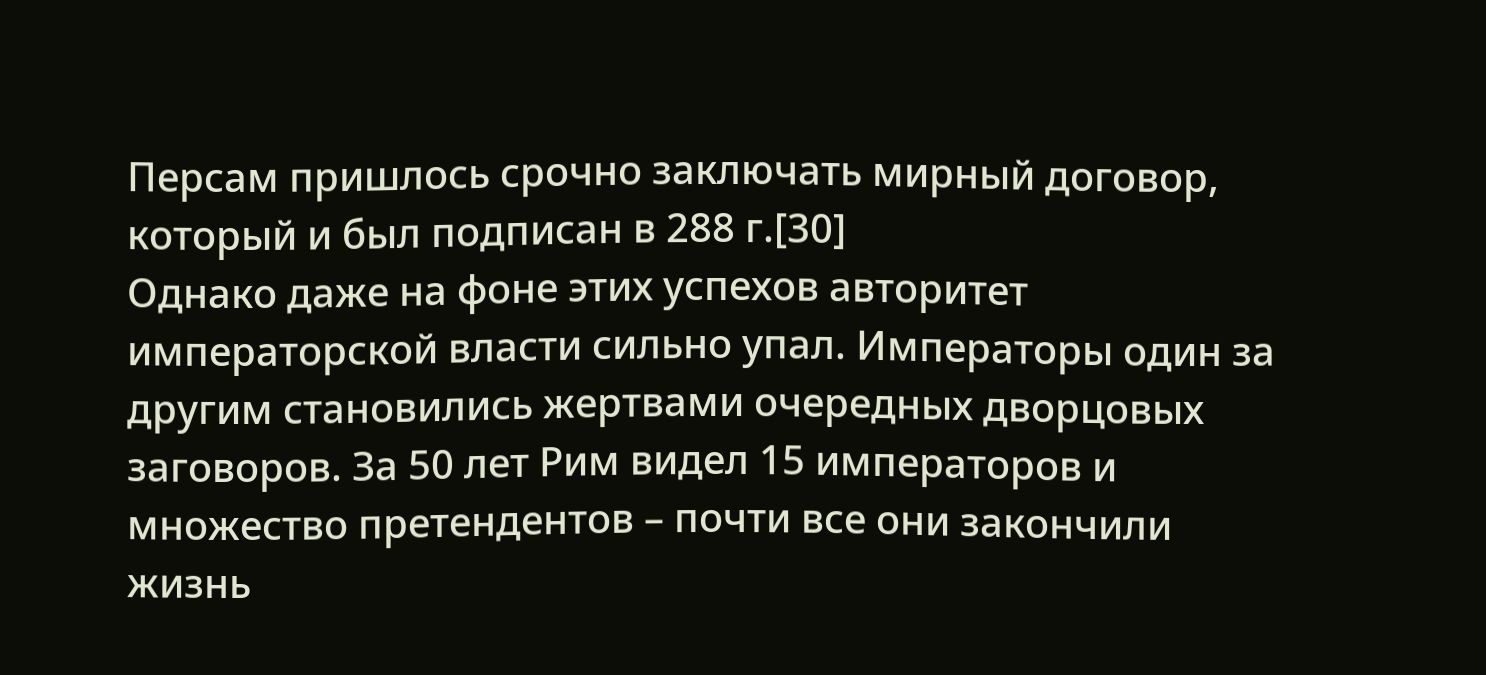Персам пришлось срочно заключать мирный договор, который и был подписан в 288 г.[30]
Однако даже на фоне этих успехов авторитет императорской власти сильно упал. Императоры один за другим становились жертвами очередных дворцовых заговоров. За 50 лет Рим видел 15 императоров и множество претендентов – почти все они закончили жизнь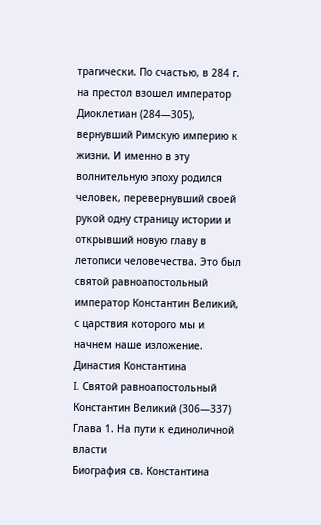трагически. По счастью, в 284 г. на престол взошел император Диоклетиан (284—305), вернувший Римскую империю к жизни. И именно в эту волнительную эпоху родился человек, перевернувший своей рукой одну страницу истории и открывший новую главу в летописи человечества. Это был святой равноапостольный император Константин Великий, с царствия которого мы и начнем наше изложение.
Династия Константина
I. Святой равноапостольный Константин Великий (306—337)
Глава 1. На пути к единоличной власти
Биография св. Константина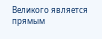Великого является прямым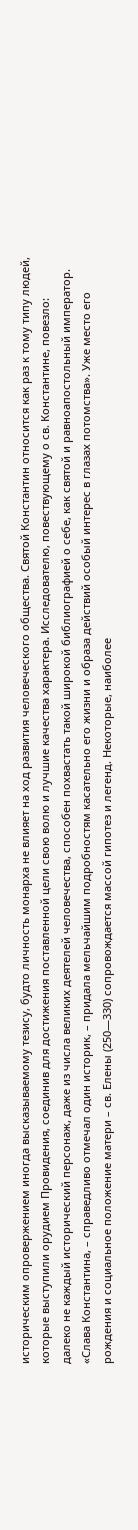историческим опровержением иногда высказываемому тезису, будто личность монарха не влияет на ход развития человеческого общества. Святой Константин относится как раз к тому типу людей, которые выступили орудием Провидения, соединив для достижения поставленной цели свою волю и лучшие качества характера. Исследователю, повествующему о св. Константине, повезло: далеко не каждый исторический персонаж, даже из числа великих деятелей человечества, способен похвастать такой широкой библиографией о себе, как святой и равноапостольный император.
«Слава Константина, – справедливо отмечал один историк, – придала мельчайшим подробностям касательно его жизни и образа действий особый интерес в глазах потомства». Уже место его рождения и социальное положение матери – св. Елены (250—330) сопровождается массой гипотез и легенд. Некоторые, наиболее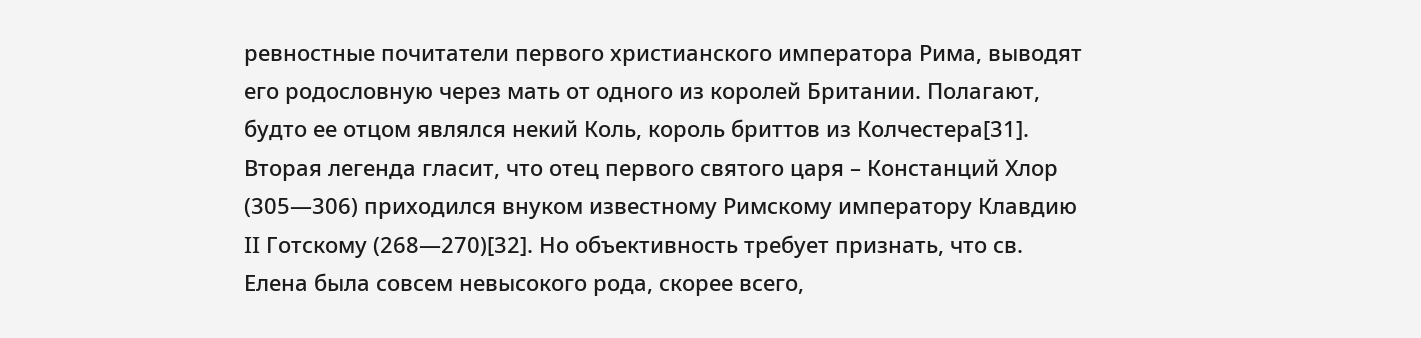ревностные почитатели первого христианского императора Рима, выводят его родословную через мать от одного из королей Британии. Полагают, будто ее отцом являлся некий Коль, король бриттов из Колчестера[31].
Вторая легенда гласит, что отец первого святого царя – Констанций Хлор (305—306) приходился внуком известному Римскому императору Клавдию II Готскому (268—270)[32]. Но объективность требует признать, что св. Елена была совсем невысокого рода, скорее всего,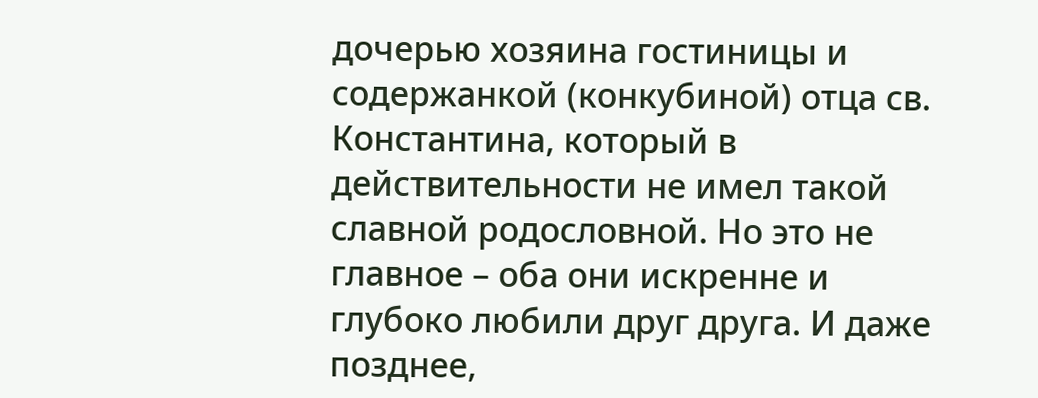дочерью хозяина гостиницы и содержанкой (конкубиной) отца св. Константина, который в действительности не имел такой славной родословной. Но это не главное – оба они искренне и глубоко любили друг друга. И даже позднее,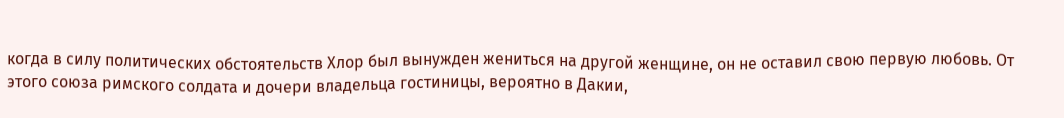когда в силу политических обстоятельств Хлор был вынужден жениться на другой женщине, он не оставил свою первую любовь. От этого союза римского солдата и дочери владельца гостиницы, вероятно в Дакии,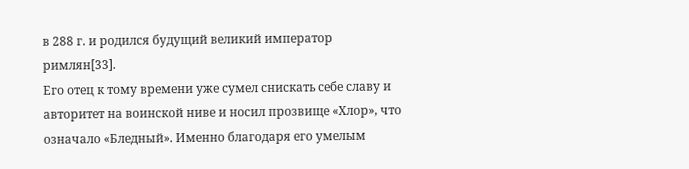в 288 г. и родился будущий великий император римлян[33].
Его отец к тому времени уже сумел снискать себе славу и авторитет на воинской ниве и носил прозвище «Хлор», что означало «Бледный». Именно благодаря его умелым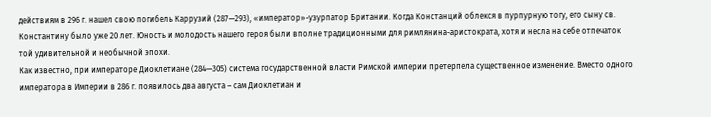действиям в 296 г. нашел свою погибель Каррузий (287—293), «император»-узурпатор Британии. Когда Констанций облекся в пурпурную тогу, его сыну св. Константину было уже 20 лет. Юность и молодость нашего героя были вполне традиционными для римлянина-аристократа, хотя и несла на себе отпечаток той удивительной и необычной эпохи.
Как известно, при императоре Диоклетиане (284—305) система государственной власти Римской империи претерпела существенное изменение. Вместо одного императора в Империи в 286 г. появилось два августа – сам Диоклетиан и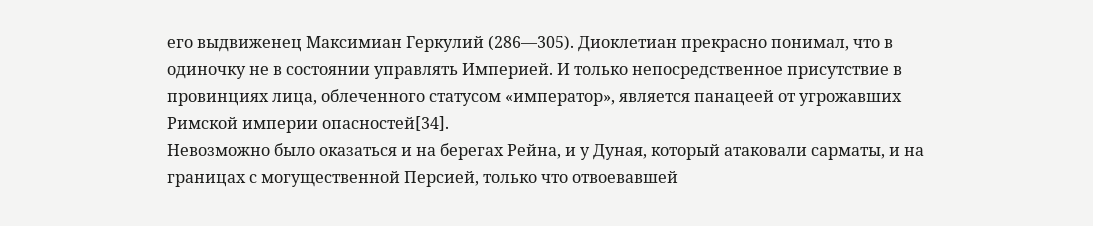его выдвиженец Максимиан Геркулий (286—305). Диоклетиан прекрасно понимал, что в одиночку не в состоянии управлять Империей. И только непосредственное присутствие в провинциях лица, облеченного статусом «император», является панацеей от угрожавших Римской империи опасностей[34].
Невозможно было оказаться и на берегах Рейна, и у Дуная, который атаковали сарматы, и на границах с могущественной Персией, только что отвоевавшей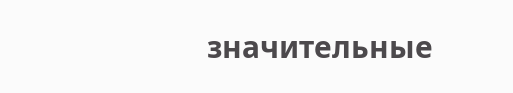значительные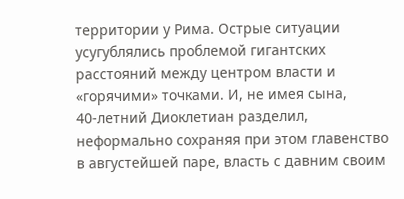территории у Рима. Острые ситуации усугублялись проблемой гигантских расстояний между центром власти и «горячими» точками. И, не имея сына, 40‑летний Диоклетиан разделил, неформально сохраняя при этом главенство в августейшей паре, власть с давним своим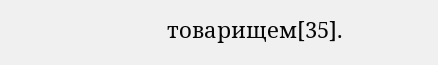товарищем[35].